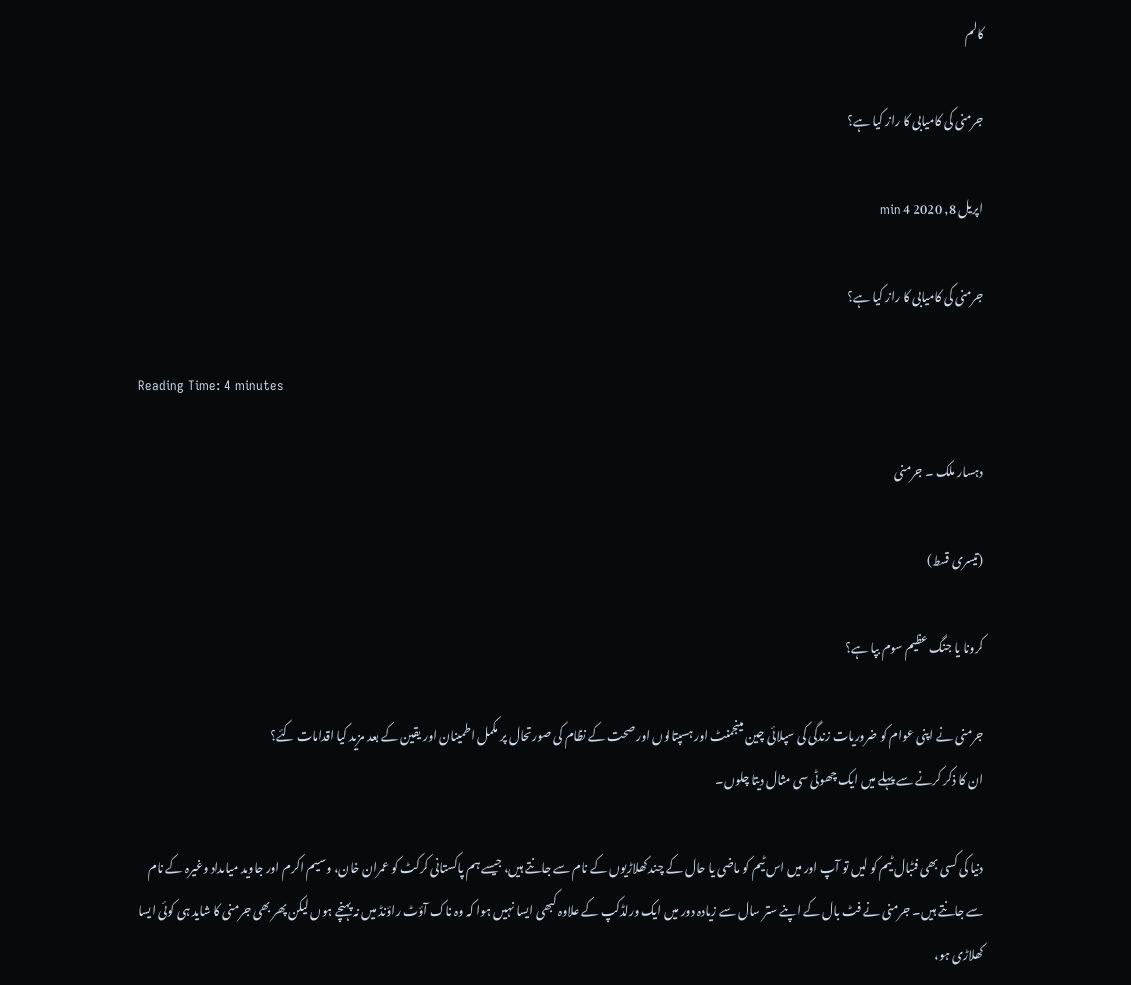کالم

جرمنی کی کامیابی کا راز کیا ہے؟

اپریل 8, 2020 4 min

جرمنی کی کامیابی کا راز کیا ہے؟

Reading Time: 4 minutes

دہسار ملک ۔ جرمنی

(تیسری قسط)

کرونا یا جنگ عظیم سوم بپا ہے؟

جرمنی نے اپنی عوام کو ضروریات زندگی کی سپلائی چین مینجمنٹ اور ہسپتالوں اور صحت کے نظام کی صورتحال پر مکمل اطمینان اور یقین کے بعد مزید کیا اقدامات کئے؟
ان کا ذکر کرنے سے پہلے میں ایک چھوٹی سی مثال دیتا چلوں۔

دنیا کی کسی بھی فٹبال ٹیم کو لیں تو آپ اور میں اس ٹیم کو ماضی یا حال کے چند کھلاڑیوں کے نام سے جانتے ہیں، جیسے ہم پاکستانی کرکٹ کو عمران خان، وسیم اکرم اور جاوید میاںداد وغیرہ کے نام سے جانتے ہیں۔ جرمنی نے فٹ بال کے اپنے ستر سال سے زیادہ دور میں ایک ورلڈکپ کے علاوہ کبھی ایسا نہیں ہوا کہ وہ ناک آؤٹ راؤنڈ میں نہ پہنچے ہوں لیکن پھر بھی جرمنی کا شاید ہی کوئی ایسا کھلاڑی ہو،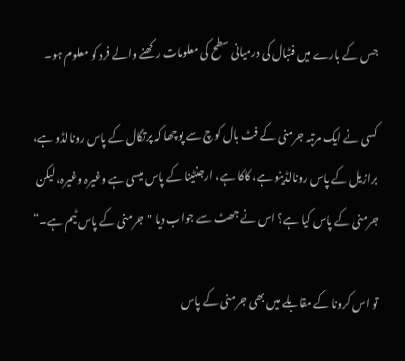جس کے بارے میں فٹبال کی درمیانی سطح کی معلومات رکھنے والے فرد کو معلوم ہو۔

کسی نے ایک مرتبہ جرمنی کے فٹ بال کوچ سے پوچھا کہ پرتگال کے پاس رونالڈو ہے، برازیل کے پاس رونالڈینو ہے، کاکا ہے، ارجنٹینا کے پاس میسی ہے وغیرہ وغیرہ، لیکن جرمنی کے پاس کیا ہے؟ اس نے جھٹ سے جواب دیا "جرمنی کے پاس ٹیم ہے۔“

تو اس کرونا کے مقابلے میں بھی جرمنی کے پاس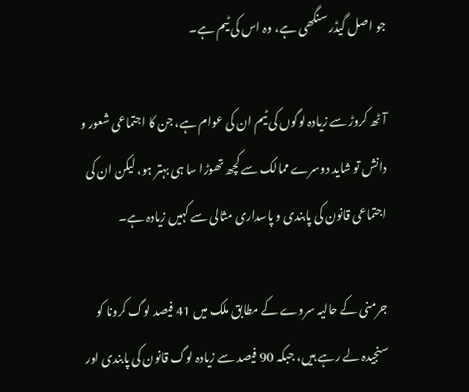جو اصل گیڈر سنگھی ہے، وہ اس کی ٹیم ہے۔

آٹھ کروڑ سے زیادہ لوگوں کی ٹیم ان کی عوام ہے، جن کا اجتماعی شعور و دانش تو شاید دوسرے ممالک سے کچھ تھوڑا سا ہی بہتر ہو، لیکن ان کی اجتماعی قانون کی پابندی و پاسداری مثالی سے کہیں زیادہ ہے۔

جرمنی کے حالیہ سروے کے مطابق ملک میں 41 فیصد لوگ کرونا کو سنجیدہ لے رہے ہیں، جبکہ 90 فیصد سے زیادہ لوگ قانون کی پابندی اور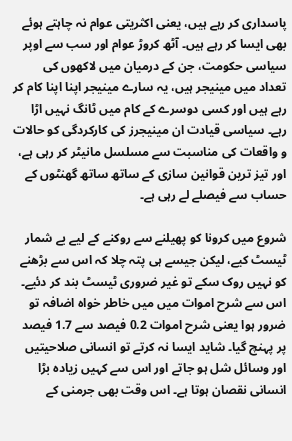پاسداری کر رہے ہیں، یعنی اکثریتی عوام نہ چاہتے ہوئے بھی ایسا کر رہے ہیں۔ آٹھ کروڑ عوام اور سب سے اوپر سیاسی حکومت، جن کے درمیان میں لاکھوں کی تعداد میں مینیجر ہیں، یہ سارے مینیجر اپنا اپنا کام کر رہے ہیں اور کسی دوسرے کے کام میں ٹانگ نہیں اڑا رہے۔ سیاسی قیادت ان مینیجرز کی کارکردگی کو حالات و واقعات کی مناسبت سے مسلسل مانیٹر کر رہی ہے، اور تیز ترین قوانین سازی کے ساتھ ساتھ گھنٹوں کے حساب سے فیصلے لے رہی ہے۔

شروع میں کرونا کو پھیلنے سے روکنے کے لیے بے شمار ٹیسٹ کیے، لیکن جیسے ہی پتہ چلا کہ اس سے بڑھنے کو نہیں روک سکے تو غیر ضروری ٹیسٹ بند کر دئیے۔ اس سے شرح اموات میں میں خاطر خواہ اضافہ تو ضرور ہوا یعنی شرح اموات 0.2 فیصد سے 1.7 فیصد پر پہنچ گیا۔ شاید ایسا نہ کرتے تو انسانی صلاحیتیں اور وسائل شل ہو جاتے اور اس سے کہیں زیادہ بڑا انسانی نقصان ہوتا ہے۔ اس وقت بھی جرمنی کے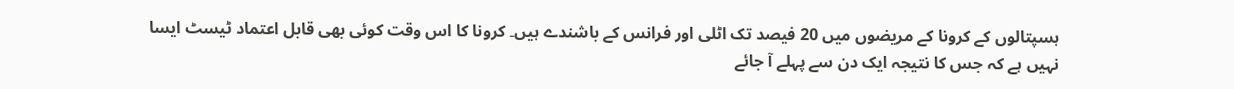ہسپتالوں کے کرونا کے مریضوں میں 20 فیصد تک اٹلی اور فرانس کے باشندے ہیں۔ کرونا کا اس وقت کوئی بھی قابل اعتماد ٹیسٹ ایسا نہیں ہے کہ جس کا نتیجہ ایک دن سے پہلے آ جائے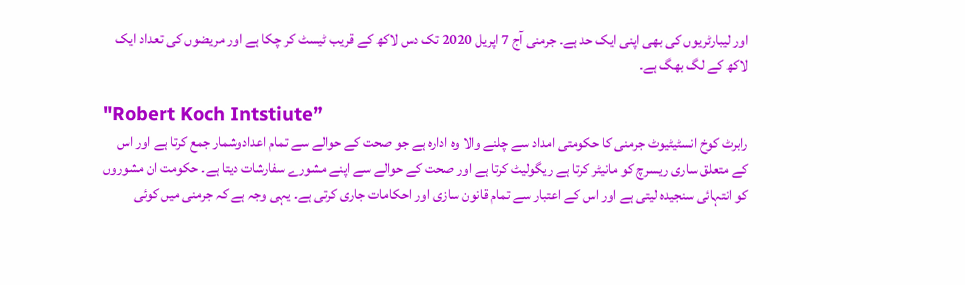اور لیبارٹریوں کی بھی اپنی ایک حد ہے۔ جرمنی آج 7 اپریل 2020 تک دس لاکھ کے قریب ٹیسٹ کر چکا ہے اور مریضوں کی تعداد ایک لاکھ کے لگ بھگ ہے۔

"Robert Koch Intstiute”
رابرٹ کوخ انسٹیٹیوٹ جرمنی کا حکومتی امداد سے چلنے والا وہ ادارہ ہے جو صحت کے حوالے سے تمام اعدادوشمار جمع کرتا ہے اور اس کے متعلق ساری ریسرچ کو مانیٹر کرتا ہے ریگولیٹ کرتا ہے اور صحت کے حوالے سے اپنے مشورے سفارشات دیتا ہے۔ حکومت ان مشوروں کو انتہائی سنجیدہ لیتی ہے اور اس کے اعتبار سے تمام قانون سازی اور احکامات جاری کرتی ہے۔ یہی وجہ ہے کہ جرمنی میں کوئی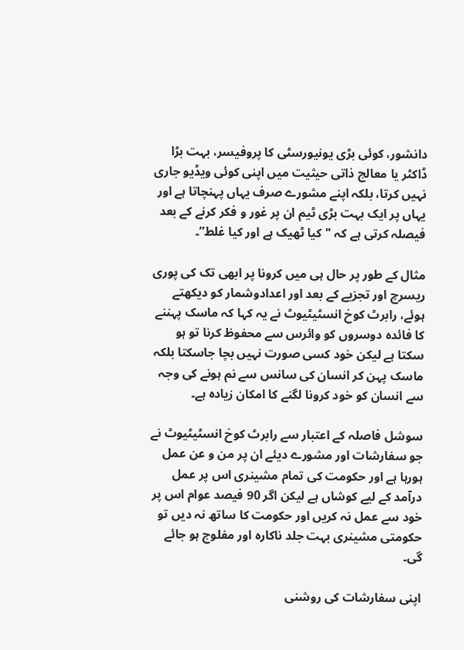دانشور، کوئی بڑی یونیورسٹی کا پروفیسر، بہت بڑا ڈاکٹر یا معالج ذاتی حیثیت میں اپنی کوئی ویڈیو جاری نہیں کرتا، بلکہ اپنے مشورے صرف یہاں پہنچاتا ہے اور یہاں پر ایک بہت بڑی ٹیم ان پر غور و فکر کرنے کے بعد فیصلہ کرتی ہے کہ "کیا ٹھیک ہے اور کیا غلط”۔

مثال کے طور پر حال ہی میں کرونا پر ابھی تک کی پوری ریسرچ اور تجزیے کے بعد اور اعدادوشمار کو دیکھتے ہوئے، رابرٹ کوخ انسٹیٹیوٹ نے یہ کہا کہ ماسک پہننے کا فائدہ دوسروں کو وائرس سے محفوظ کرنا تو ہو سکتا ہے لیکن خود کسی صورت نہیں بچا جاسکتا بلکہ ماسک پہن کر انسان کی سانس سے نم ہونے کی وجہ سے انسان کو خود کرونا لگنے کا امکان زیادہ ہے۔

سوشل فاصلہ کے اعتبار سے رابرٹ کوخ انسٹیٹیوٹ نے جو سفارشات اور مشورے دیئے ان پر من و عن عمل ہورہا ہے اور حکومت کی تمام مشینری اس پر عمل درآمد کے لیے کوشاں ہے لیکن اگر 90 فیصد عوام اس پر خود سے عمل نہ کریں اور حکومت کا ساتھ نہ دیں تو حکومتی مشینری بہت جلد ناکارہ اور مفلوج ہو جائے گی۔

اپنی سفارشات کی روشنی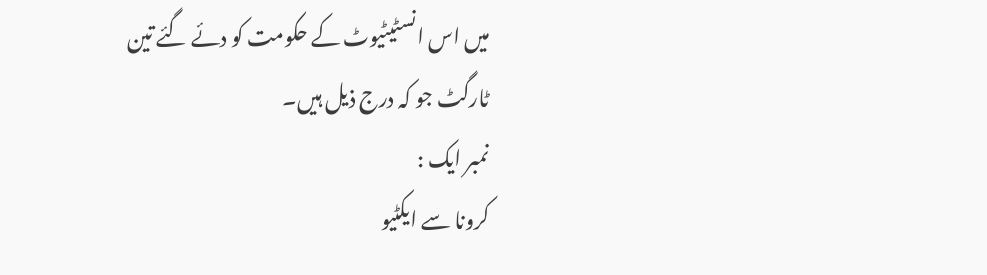میں اس انسٹیٹیوٹ کے حکومت کو دئے گئے تین ٹارگٹ جو کہ درج ذیل ہیں۔
نمبر ایک :
کرونا سے ایکٹیو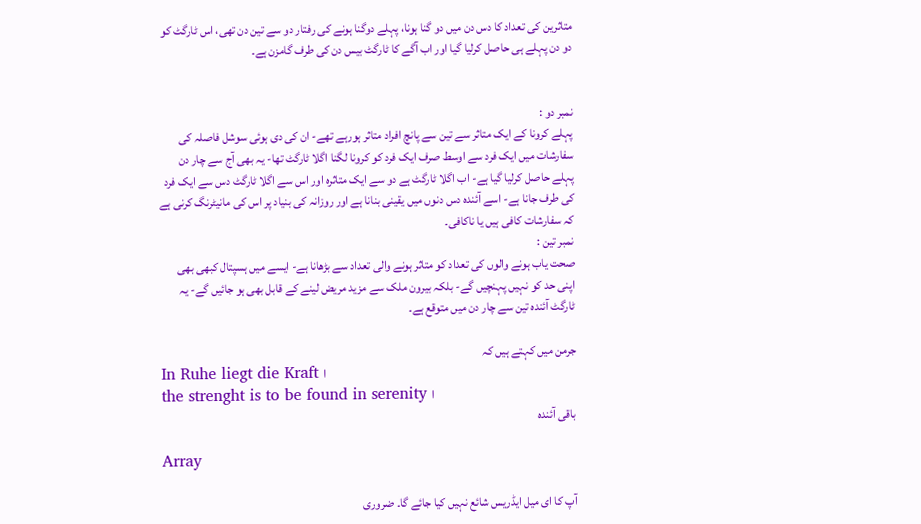متاثرین کی تعداد کا دس دن میں دو گنا ہونا، پہلے دوگنا ہونے کی رفتار دو سے تین دن تھی، اس ٹارگٹ کو دو دن پہلے ہی حاصل کرلیا گیا اور اب آگے کا ٹارگٹ بیس دن کی طرف گامزن ہے۔


نمبر دو :
پہلے کرونا کے ایک متاثر سے تین سے پانچ افراد متاثر ہورہے تھے- ان کی دی ہوئی سوشل فاصلہ کی سفارشات میں ایک فرد سے اوسط صرف ایک فرد کو کرونا لگنا اگلا ٹارگٹ تھا- یہ بھی آج سے چار دن پہلے حاصل کرلیا گیا ہے- اب اگلا ٹارگٹ ہے دو سے ایک متاثرہ اور اس سے اگلا ٹارگٹ دس سے ایک فرد کی طرف جانا ہے- اسے آئندہ دس دنوں میں یقینی بنانا ہے اور روزانہ کی بنیاد پر اس کی مانیٹرنگ کرنی ہے کہ سفارشات کافی ہیں یا ناکافی۔
نمبر تین :
صحت یاب ہونے والوں کی تعداد کو متاثر ہونے والی تعداد سے بڑھانا ہے- ایسے میں ہسپتال کبھی بھی اپنی حد کو نہیں پہنچیں گے- بلکہ بیرون ملک سے مزید مریض لینے کے قابل بھی ہو جائیں گے- یہ ٹارگٹ آئندہ تین سے چار دن میں متوقع ہے۔

جرمن میں کہتے ہیں کہ
In Ruhe liegt die Kraft ا
the strenght is to be found in serenity ا
باقی آئندہ

Array

آپ کا ای میل ایڈریس شائع نہیں کیا جائے گا۔ ضروری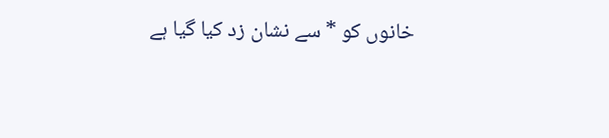خانوں کو * سے نشان زد کیا گیا ہے